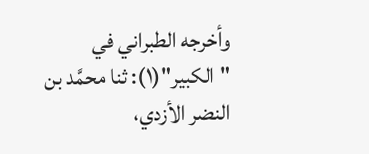وأخرجه الطبراني في "الكبير"(١): ثنا محمَّد بن النضر الأزدي،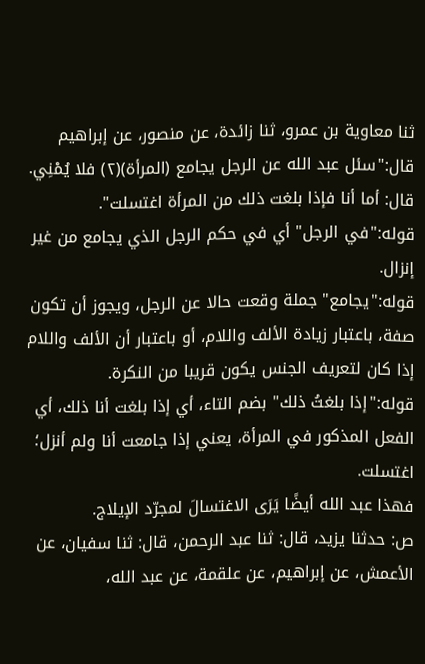ثنا معاوية بن عمرو، ثنا زائدة، عن منصور، عن إبراهيم قال:"سئل عبد الله عن الرجل يجامع (المرأة)(٢) فلا يُمْنِي. قال: أما أنا فإذا بلغت ذلك من المرأة اغتسلت".
قوله:"في الرجل" أي في حكم الرجل الذي يجامع من غير إنزال.
قوله:"يجامع" جملة وقعت حالا عن الرجل، ويجوز أن تكون صفة، باعتبار زيادة الألف واللام، أو باعتبار أن الألف واللام إذا كان لتعريف الجنس يكون قريبا من النكرة.
قوله:"إذا بلغتُ ذلك" بضم التاء، أي إذا بلغت أنا ذلك، أي الفعل المذكور في المرأة، يعني إذا جامعت أنا ولم أنزل؛ اغتسلت.
فهذا عبد الله أيضًا يَرَى الاغتسالَ لمجرّد الإيلاج.
ص: حدثنا يزيد، قال: ثنا عبد الرحمن، قال: ثنا سفيان، عن الأعمش، عن إبراهيم، عن علقمة، عن عبد الله،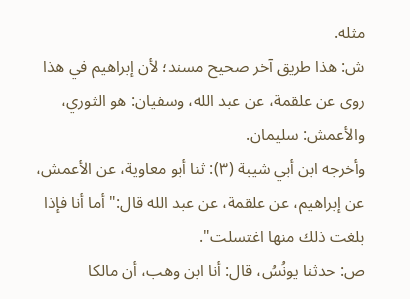مثله.
ش: هذا طريق آخر صحيح مسند؛ لأن إبراهيم في هذا روى عن علقمة، عن عبد الله، وسفيان: هو الثوري، والأعمش: سليمان.
وأخرجه ابن أبي شيبة (٣): ثنا أبو معاوية، عن الأعمش، عن إبراهيم، عن علقمة، عن عبد الله قال:"أما أنا فإذا بلغت ذلك منها اغتسلت".
ص: حدثنا يونُسُ، قال: أنا ابن وهب، أن مالكا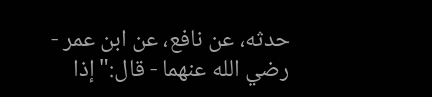حدثه، عن نافع، عن ابن عمر - رضي الله عنهما - قال:"إذا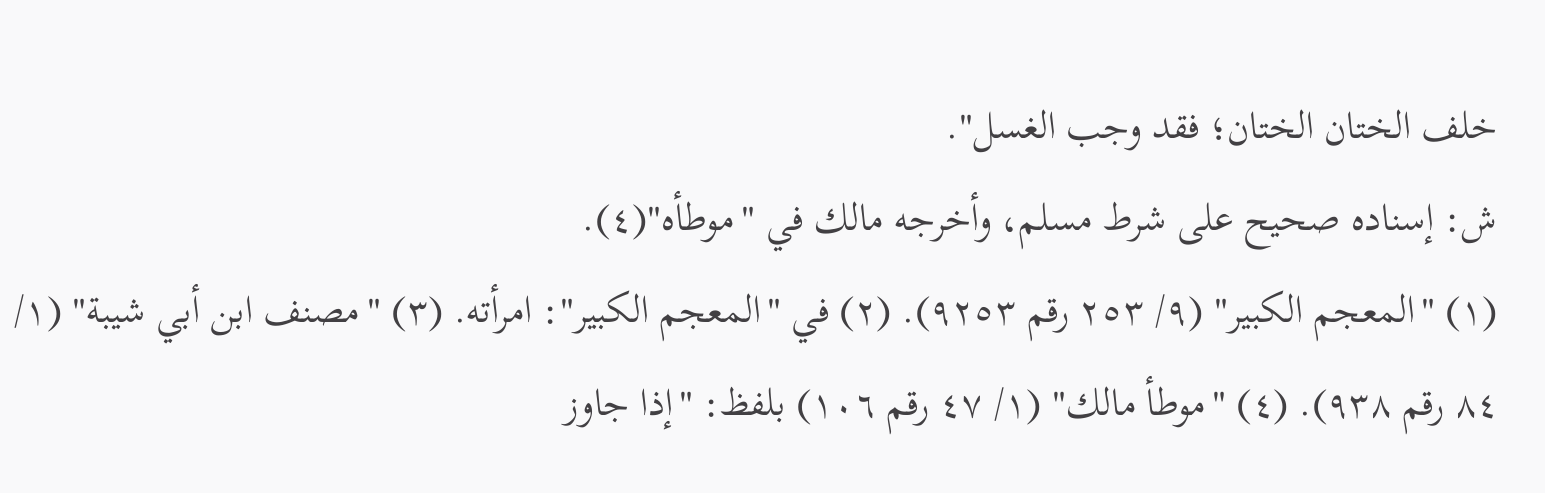خلف الختان الختان؛ فقد وجب الغسل".
ش: إسناده صحيح على شرط مسلم، وأخرجه مالك في "موطأه"(٤).
(١) "المعجم الكبير" (٩/ ٢٥٣ رقم ٩٢٥٣). (٢) في "المعجم الكبير": امرأته. (٣) "مصنف ابن أبي شيبة" (١/ ٨٤ رقم ٩٣٨). (٤) "موطأ مالك" (١/ ٤٧ رقم ١٠٦) بلفظ: "إذا جاوز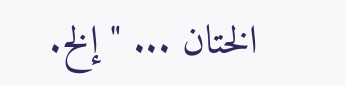الختان ... " إلخ.